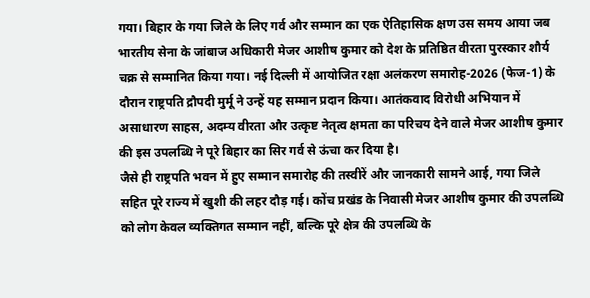गया। बिहार के गया जिले के लिए गर्व और सम्मान का एक ऐतिहासिक क्षण उस समय आया जब भारतीय सेना के जांबाज अधिकारी मेजर आशीष कुमार को देश के प्रतिष्ठित वीरता पुरस्कार शौर्य चक्र से सम्मानित किया गया। नई दिल्ली में आयोजित रक्षा अलंकरण समारोह-2026 (फेज-1) के दौरान राष्ट्रपति द्रौपदी मुर्मू ने उन्हें यह सम्मान प्रदान किया। आतंकवाद विरोधी अभियान में असाधारण साहस, अदम्य वीरता और उत्कृष्ट नेतृत्व क्षमता का परिचय देने वाले मेजर आशीष कुमार की इस उपलब्धि ने पूरे बिहार का सिर गर्व से ऊंचा कर दिया है।
जैसे ही राष्ट्रपति भवन में हुए सम्मान समारोह की तस्वीरें और जानकारी सामने आई, गया जिले सहित पूरे राज्य में खुशी की लहर दौड़ गई। कोंच प्रखंड के निवासी मेजर आशीष कुमार की उपलब्धि को लोग केवल व्यक्तिगत सम्मान नहीं, बल्कि पूरे क्षेत्र की उपलब्धि के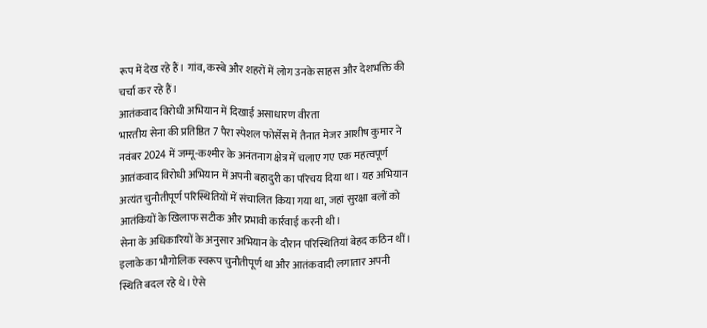रूप में देख रहे हैं। गांव, कस्बे और शहरों में लोग उनके साहस और देशभक्ति की चर्चा कर रहे हैं।
आतंकवाद विरोधी अभियान में दिखाई असाधारण वीरता
भारतीय सेना की प्रतिष्ठित 7 पैरा स्पेशल फोर्सेस में तैनात मेजर आशीष कुमार ने नवंबर 2024 में जम्मू-कश्मीर के अनंतनाग क्षेत्र में चलाए गए एक महत्वपूर्ण आतंकवाद विरोधी अभियान में अपनी बहादुरी का परिचय दिया था। यह अभियान अत्यंत चुनौतीपूर्ण परिस्थितियों में संचालित किया गया था, जहां सुरक्षा बलों को आतंकियों के खिलाफ सटीक और प्रभावी कार्रवाई करनी थी।
सेना के अधिकारियों के अनुसार अभियान के दौरान परिस्थितियां बेहद कठिन थीं। इलाके का भौगोलिक स्वरूप चुनौतीपूर्ण था और आतंकवादी लगातार अपनी स्थिति बदल रहे थे। ऐसे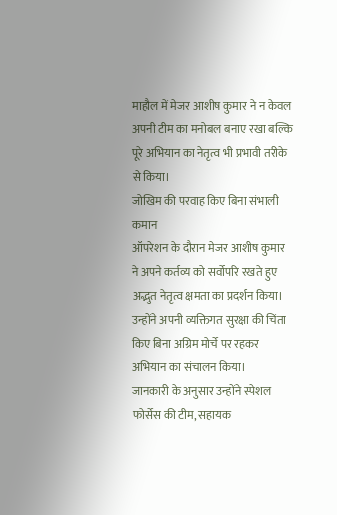माहौल में मेजर आशीष कुमार ने न केवल अपनी टीम का मनोबल बनाए रखा बल्कि पूरे अभियान का नेतृत्व भी प्रभावी तरीके से किया।
जोखिम की परवाह किए बिना संभाली कमान
ऑपरेशन के दौरान मेजर आशीष कुमार ने अपने कर्तव्य को सर्वोपरि रखते हुए अद्भुत नेतृत्व क्षमता का प्रदर्शन किया। उन्होंने अपनी व्यक्तिगत सुरक्षा की चिंता किए बिना अग्रिम मोर्चे पर रहकर अभियान का संचालन किया।
जानकारी के अनुसार उन्होंने स्पेशल फोर्सेस की टीम, सहायक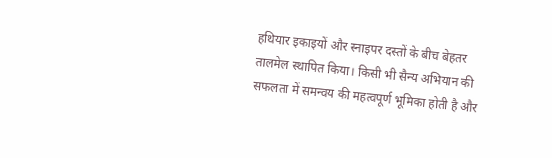हथियार इकाइयों और स्नाइपर दस्तों के बीच बेहतर तालमेल स्थापित किया। किसी भी सैन्य अभियान की सफलता में समन्वय की महत्वपूर्ण भूमिका होती है और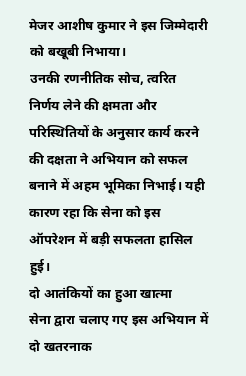मेजर आशीष कुमार ने इस जिम्मेदारी को बखूबी निभाया।
उनकी रणनीतिक सोच, त्वरित निर्णय लेने की क्षमता और परिस्थितियों के अनुसार कार्य करने की दक्षता ने अभियान को सफल बनाने में अहम भूमिका निभाई। यही कारण रहा कि सेना को इस ऑपरेशन में बड़ी सफलता हासिल हुई।
दो आतंकियों का हुआ खात्मा
सेना द्वारा चलाए गए इस अभियान में दो खतरनाक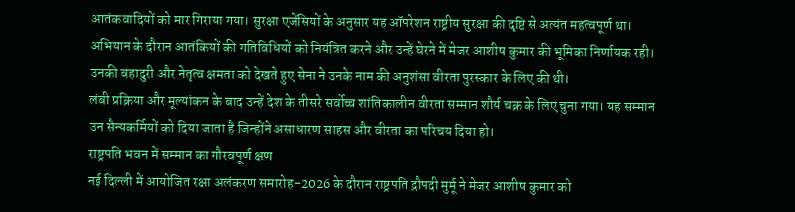आतंकवादियों को मार गिराया गया। सुरक्षा एजेंसियों के अनुसार यह ऑपरेशन राष्ट्रीय सुरक्षा की दृष्टि से अत्यंत महत्वपूर्ण था।
अभियान के दौरान आतंकियों की गतिविधियों को नियंत्रित करने और उन्हें घेरने में मेजर आशीष कुमार की भूमिका निर्णायक रही। उनकी बहादुरी और नेतृत्व क्षमता को देखते हुए सेना ने उनके नाम की अनुशंसा वीरता पुरस्कार के लिए की थी।
लंबी प्रक्रिया और मूल्यांकन के बाद उन्हें देश के तीसरे सर्वोच्च शांतिकालीन वीरता सम्मान शौर्य चक्र के लिए चुना गया। यह सम्मान उन सैन्यकर्मियों को दिया जाता है जिन्होंने असाधारण साहस और वीरता का परिचय दिया हो।
राष्ट्रपति भवन में सम्मान का गौरवपूर्ण क्षण
नई दिल्ली में आयोजित रक्षा अलंकरण समारोह-2026 के दौरान राष्ट्रपति द्रौपदी मुर्मू ने मेजर आशीष कुमार को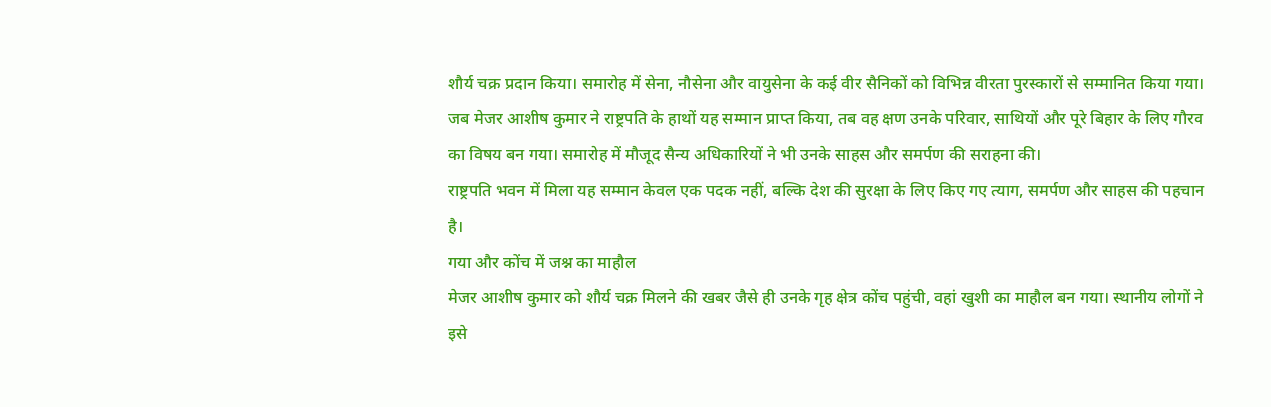शौर्य चक्र प्रदान किया। समारोह में सेना, नौसेना और वायुसेना के कई वीर सैनिकों को विभिन्न वीरता पुरस्कारों से सम्मानित किया गया।
जब मेजर आशीष कुमार ने राष्ट्रपति के हाथों यह सम्मान प्राप्त किया, तब वह क्षण उनके परिवार, साथियों और पूरे बिहार के लिए गौरव का विषय बन गया। समारोह में मौजूद सैन्य अधिकारियों ने भी उनके साहस और समर्पण की सराहना की।
राष्ट्रपति भवन में मिला यह सम्मान केवल एक पदक नहीं, बल्कि देश की सुरक्षा के लिए किए गए त्याग, समर्पण और साहस की पहचान है।
गया और कोंच में जश्न का माहौल
मेजर आशीष कुमार को शौर्य चक्र मिलने की खबर जैसे ही उनके गृह क्षेत्र कोंच पहुंची, वहां खुशी का माहौल बन गया। स्थानीय लोगों ने इसे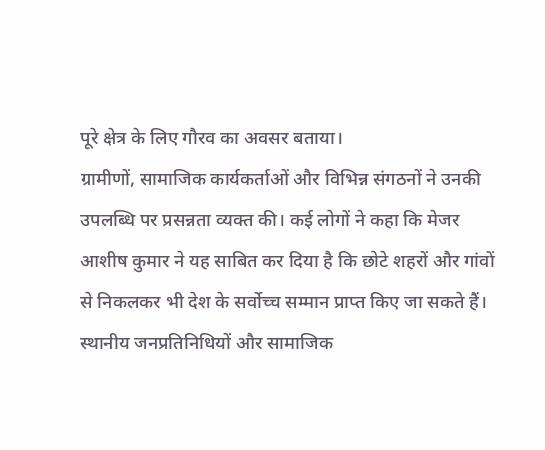पूरे क्षेत्र के लिए गौरव का अवसर बताया।
ग्रामीणों, सामाजिक कार्यकर्ताओं और विभिन्न संगठनों ने उनकी उपलब्धि पर प्रसन्नता व्यक्त की। कई लोगों ने कहा कि मेजर आशीष कुमार ने यह साबित कर दिया है कि छोटे शहरों और गांवों से निकलकर भी देश के सर्वोच्च सम्मान प्राप्त किए जा सकते हैं।
स्थानीय जनप्रतिनिधियों और सामाजिक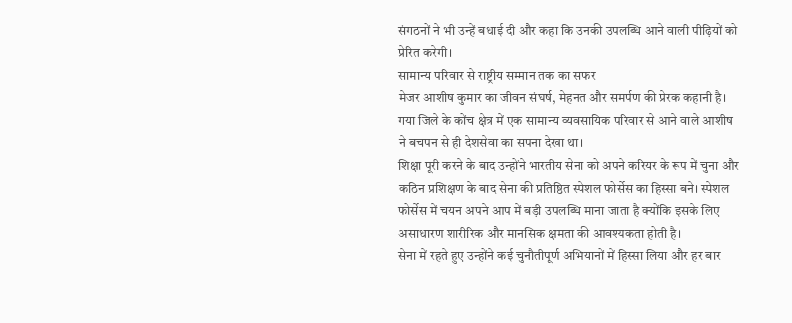संगठनों ने भी उन्हें बधाई दी और कहा कि उनकी उपलब्धि आने वाली पीढ़ियों को प्रेरित करेगी।
सामान्य परिवार से राष्ट्रीय सम्मान तक का सफर
मेजर आशीष कुमार का जीवन संघर्ष, मेहनत और समर्पण की प्रेरक कहानी है। गया जिले के कोंच क्षेत्र में एक सामान्य व्यवसायिक परिवार से आने वाले आशीष ने बचपन से ही देशसेवा का सपना देखा था।
शिक्षा पूरी करने के बाद उन्होंने भारतीय सेना को अपने करियर के रूप में चुना और कठिन प्रशिक्षण के बाद सेना की प्रतिष्ठित स्पेशल फोर्सेस का हिस्सा बने। स्पेशल फोर्सेस में चयन अपने आप में बड़ी उपलब्धि माना जाता है क्योंकि इसके लिए असाधारण शारीरिक और मानसिक क्षमता की आवश्यकता होती है।
सेना में रहते हुए उन्होंने कई चुनौतीपूर्ण अभियानों में हिस्सा लिया और हर बार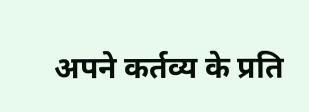अपने कर्तव्य के प्रति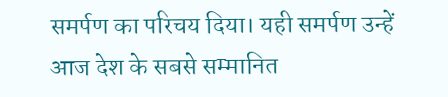समर्पण का परिचय दिया। यही समर्पण उन्हें आज देश के सबसे सम्मानित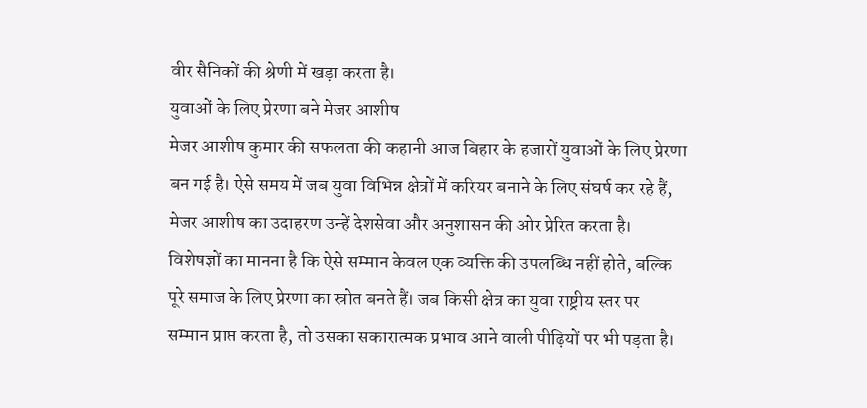वीर सैनिकों की श्रेणी में खड़ा करता है।
युवाओं के लिए प्रेरणा बने मेजर आशीष
मेजर आशीष कुमार की सफलता की कहानी आज बिहार के हजारों युवाओं के लिए प्रेरणा बन गई है। ऐसे समय में जब युवा विभिन्न क्षेत्रों में करियर बनाने के लिए संघर्ष कर रहे हैं, मेजर आशीष का उदाहरण उन्हें देशसेवा और अनुशासन की ओर प्रेरित करता है।
विशेषज्ञों का मानना है कि ऐसे सम्मान केवल एक व्यक्ति की उपलब्धि नहीं होते, बल्कि पूरे समाज के लिए प्रेरणा का स्रोत बनते हैं। जब किसी क्षेत्र का युवा राष्ट्रीय स्तर पर सम्मान प्राप्त करता है, तो उसका सकारात्मक प्रभाव आने वाली पीढ़ियों पर भी पड़ता है।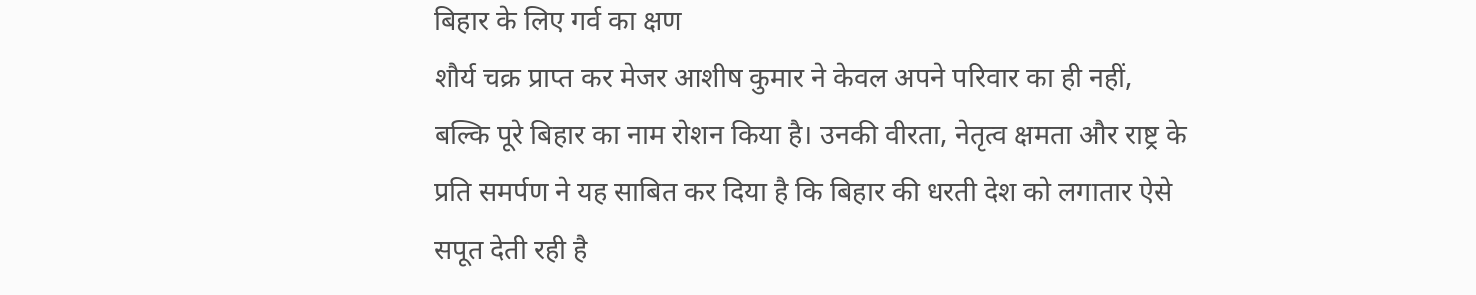बिहार के लिए गर्व का क्षण
शौर्य चक्र प्राप्त कर मेजर आशीष कुमार ने केवल अपने परिवार का ही नहीं, बल्कि पूरे बिहार का नाम रोशन किया है। उनकी वीरता, नेतृत्व क्षमता और राष्ट्र के प्रति समर्पण ने यह साबित कर दिया है कि बिहार की धरती देश को लगातार ऐसे सपूत देती रही है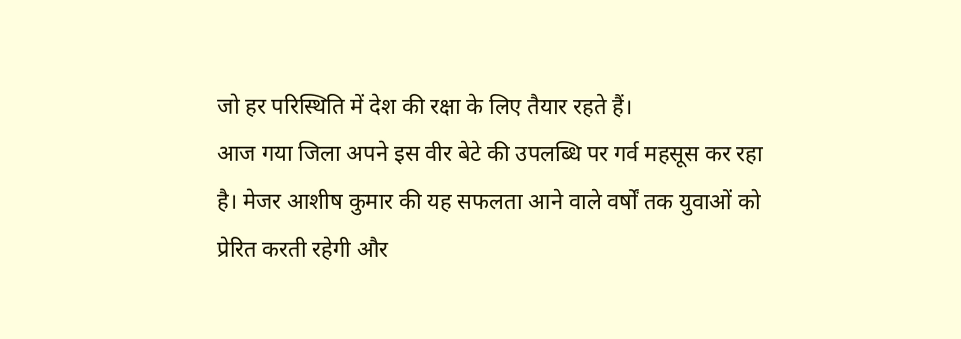जो हर परिस्थिति में देश की रक्षा के लिए तैयार रहते हैं।
आज गया जिला अपने इस वीर बेटे की उपलब्धि पर गर्व महसूस कर रहा है। मेजर आशीष कुमार की यह सफलता आने वाले वर्षों तक युवाओं को प्रेरित करती रहेगी और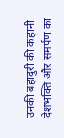उनकी बहादुरी की कहानी देशभक्ति और समर्पण का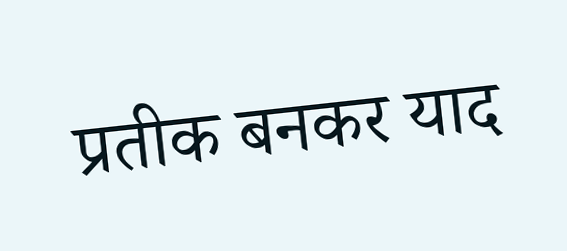प्रतीक बनकर याद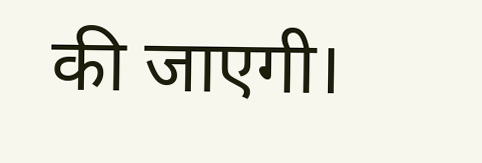की जाएगी।